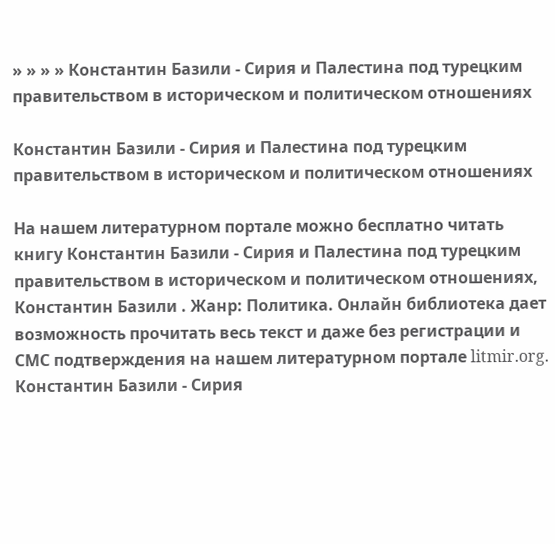» » » » Константин Базили - Сирия и Палестина под турецким правительством в историческом и политическом отношениях

Константин Базили - Сирия и Палестина под турецким правительством в историческом и политическом отношениях

На нашем литературном портале можно бесплатно читать книгу Константин Базили - Сирия и Палестина под турецким правительством в историческом и политическом отношениях, Константин Базили . Жанр: Политика. Онлайн библиотека дает возможность прочитать весь текст и даже без регистрации и СМС подтверждения на нашем литературном портале litmir.org.
Константин Базили - Сирия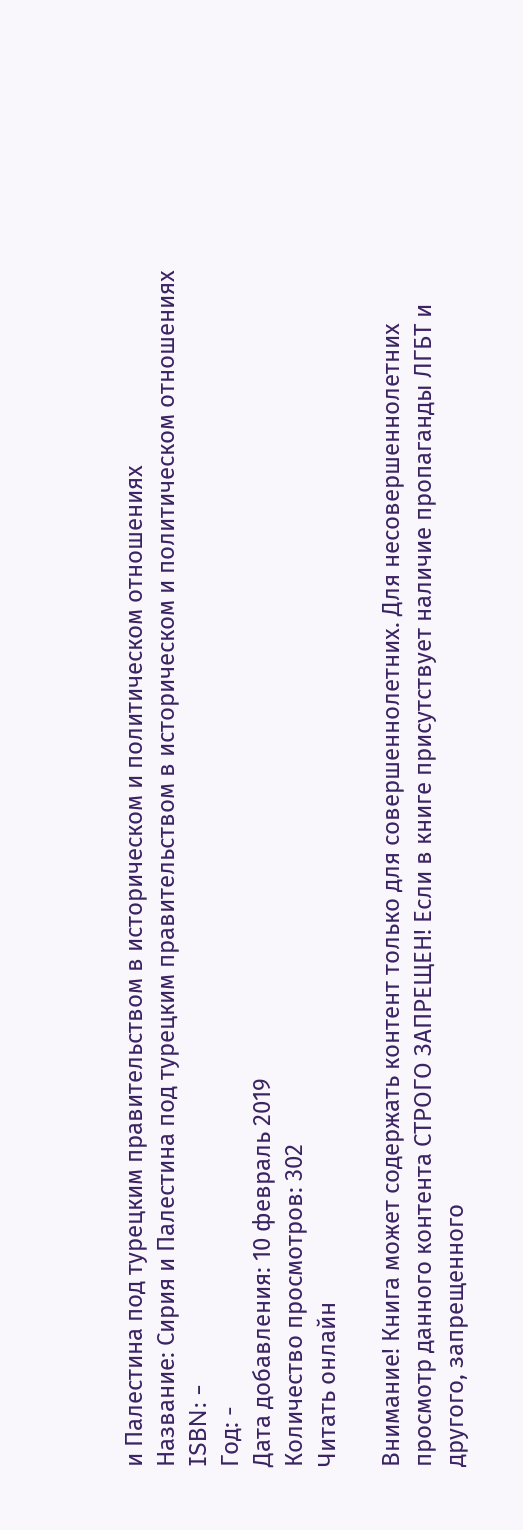и Палестина под турецким правительством в историческом и политическом отношениях
Название: Сирия и Палестина под турецким правительством в историческом и политическом отношениях
ISBN: -
Год: -
Дата добавления: 10 февраль 2019
Количество просмотров: 302
Читать онлайн

Внимание! Книга может содержать контент только для совершеннолетних. Для несовершеннолетних просмотр данного контента СТРОГО ЗАПРЕЩЕН! Если в книге присутствует наличие пропаганды ЛГБТ и другого, запрещенного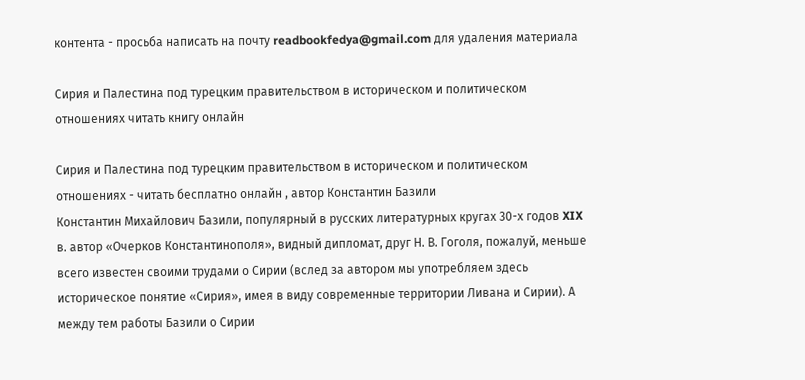контента - просьба написать на почту readbookfedya@gmail.com для удаления материала

Сирия и Палестина под турецким правительством в историческом и политическом отношениях читать книгу онлайн

Сирия и Палестина под турецким правительством в историческом и политическом отношениях - читать бесплатно онлайн , автор Константин Базили
Константин Михайлович Базили, популярный в русских литературных кругах 30-х годов XIX в. автор «Очерков Константинополя», видный дипломат, друг Н. В. Гоголя, пожалуй, меньше всего известен своими трудами о Сирии (вслед за автором мы употребляем здесь историческое понятие «Сирия», имея в виду современные территории Ливана и Сирии). А между тем работы Базили о Сирии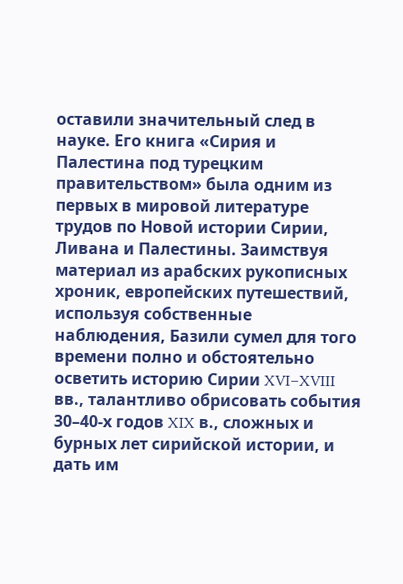оставили значительный след в науке. Его книга «Сирия и Палестина под турецким правительством» была одним из первых в мировой литературе трудов по Новой истории Сирии, Ливана и Палестины. Заимствуя материал из арабских рукописных хроник, европейских путешествий, используя собственные наблюдения, Базили сумел для того времени полно и обстоятельно осветить историю Сирии XVI–XVIII вв., талантливо обрисовать события 30–40-х годов XIX в., сложных и бурных лет сирийской истории, и дать им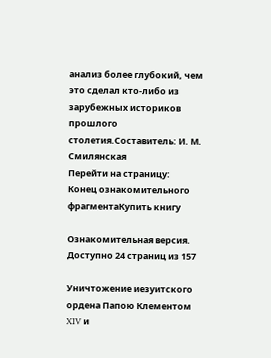анализ более глубокий, чем это сделал кто-либо из зарубежных историков прошлого столетия.Составитель: И. М. Смилянская
Перейти на страницу:
Конец ознакомительного фрагментаКупить книгу

Ознакомительная версия. Доступно 24 страниц из 157

Уничтожение иезуитского ордена Папою Клементом XIV и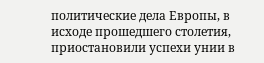политические дела Европы, в исходе прошедшего столетия, приостановили успехи унии в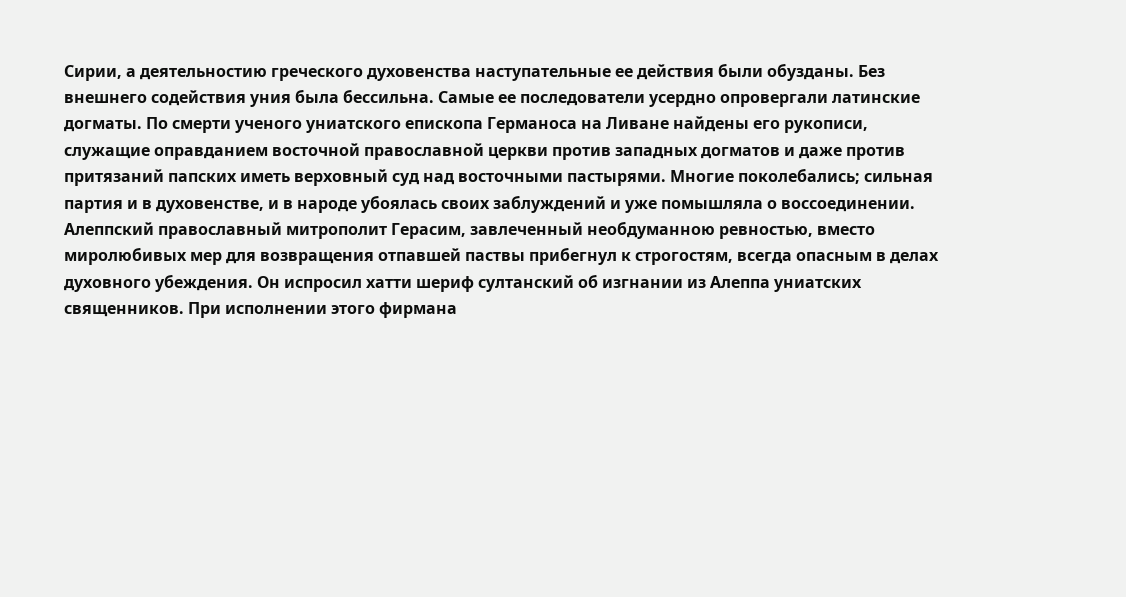Сирии, а деятельностию греческого духовенства наступательные ее действия были обузданы. Без внешнего содействия уния была бессильна. Самые ее последователи усердно опровергали латинские догматы. По смерти ученого униатского епископа Германоса на Ливане найдены его рукописи, служащие оправданием восточной православной церкви против западных догматов и даже против притязаний папских иметь верховный суд над восточными пастырями. Многие поколебались; сильная партия и в духовенстве, и в народе убоялась своих заблуждений и уже помышляла о воссоединении. Алеппский православный митрополит Герасим, завлеченный необдуманною ревностью, вместо миролюбивых мер для возвращения отпавшей паствы прибегнул к строгостям, всегда опасным в делах духовного убеждения. Он испросил хатти шериф султанский об изгнании из Алеппа униатских священников. При исполнении этого фирмана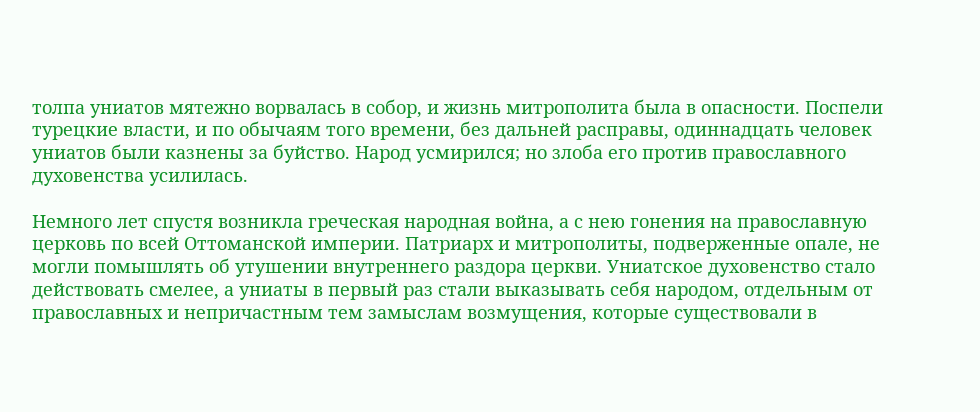толпа униатов мятежно ворвалась в собор, и жизнь митрополита была в опасности. Поспели турецкие власти, и по обычаям того времени, без дальней расправы, одиннадцать человек униатов были казнены за буйство. Народ усмирился; но злоба его против православного духовенства усилилась.

Немного лет спустя возникла греческая народная война, а с нею гонения на православную церковь по всей Оттоманской империи. Патриарх и митрополиты, подверженные опале, не могли помышлять об утушении внутреннего раздора церкви. Униатское духовенство стало действовать смелее, а униаты в первый раз стали выказывать себя народом, отдельным от православных и непричастным тем замыслам возмущения, которые существовали в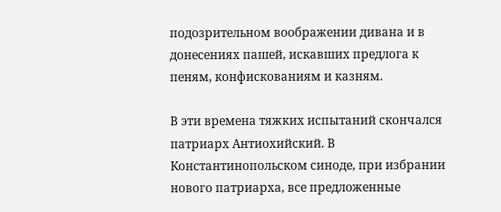подозрительном воображении дивана и в донесениях пашей, искавших предлога к пеням, конфискованиям и казням.

В эти времена тяжких испытаний скончался патриарх Антиохийский. В Константинопольском синоде, при избрании нового патриарха, все предложенные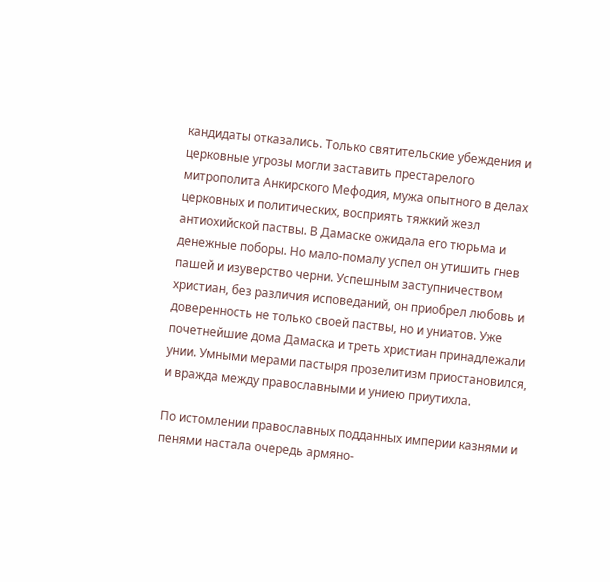кандидаты отказались. Только святительские убеждения и церковные угрозы могли заставить престарелого митрополита Анкирского Мефодия, мужа опытного в делах церковных и политических, восприять тяжкий жезл антиохийской паствы. В Дамаске ожидала его тюрьма и денежные поборы. Но мало-помалу успел он утишить гнев пашей и изуверство черни. Успешным заступничеством христиан, без различия исповеданий, он приобрел любовь и доверенность не только своей паствы, но и униатов. Уже почетнейшие дома Дамаска и треть христиан принадлежали унии. Умными мерами пастыря прозелитизм приостановился, и вражда между православными и униею приутихла.

По истомлении православных подданных империи казнями и пенями настала очередь армяно-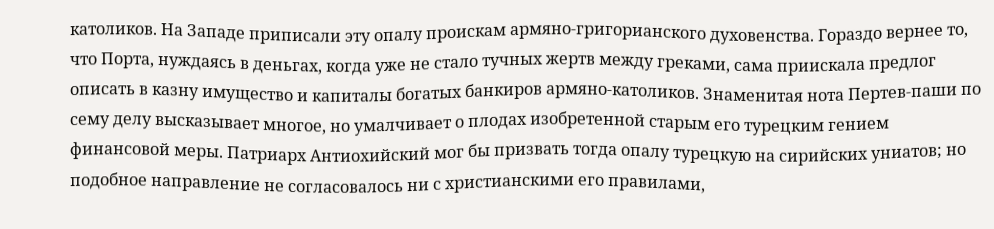католиков. На Западе приписали эту опалу проискам армяно-григорианского духовенства. Гораздо вернее то, что Порта, нуждаясь в деньгах, когда уже не стало тучных жертв между греками, сама приискала предлог описать в казну имущество и капиталы богатых банкиров армяно-католиков. Знаменитая нота Пертев-паши по сему делу высказывает многое, но умалчивает о плодах изобретенной старым его турецким гением финансовой меры. Патриарх Антиохийский мог бы призвать тогда опалу турецкую на сирийских униатов; но подобное направление не согласовалось ни с христианскими его правилами,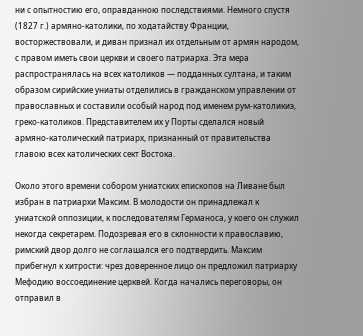ни с опытностию его, оправданною последствиями. Немного спустя (1827 г.) армяно-католики, по ходатайству Франции, восторжествовали, и диван признал их отдельным от армян народом, с правом иметь свои церкви и своего патриарха. Эта мера распространялась на всех католиков — подданных султана, и таким образом сирийские униаты отделились в гражданском управлении от православных и составили особый народ под именем рум-католикиэ, греко-католиков. Представителем их у Порты сделался новый армяно-католический патриарх, признанный от правительства главою всех католических сект Востока.

Около этого времени собором униатских епископов на Ливане был избран в патриархи Максим. В молодости он принадлежал к униатской оппозиции, к последователям Германоса, у коего он служил некогда секретарем. Подозревая его в склонности к православию, римский двор долго не соглашался его подтвердить. Максим прибегнул к хитрости: чрез доверенное лицо он предложил патриарху Мефодию воссоединение церквей. Когда начались переговоры, он отправил в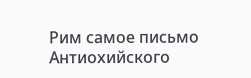Рим самое письмо Антиохийского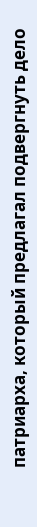патриарха, который предлагал подвергнуть дело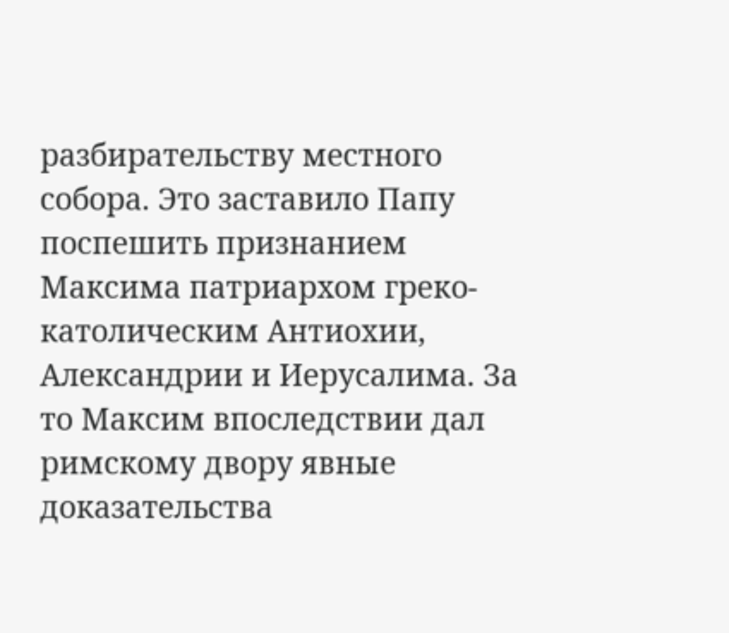разбирательству местного собора. Это заставило Папу поспешить признанием Максима патриархом греко-католическим Антиохии, Александрии и Иерусалима. За то Максим впоследствии дал римскому двору явные доказательства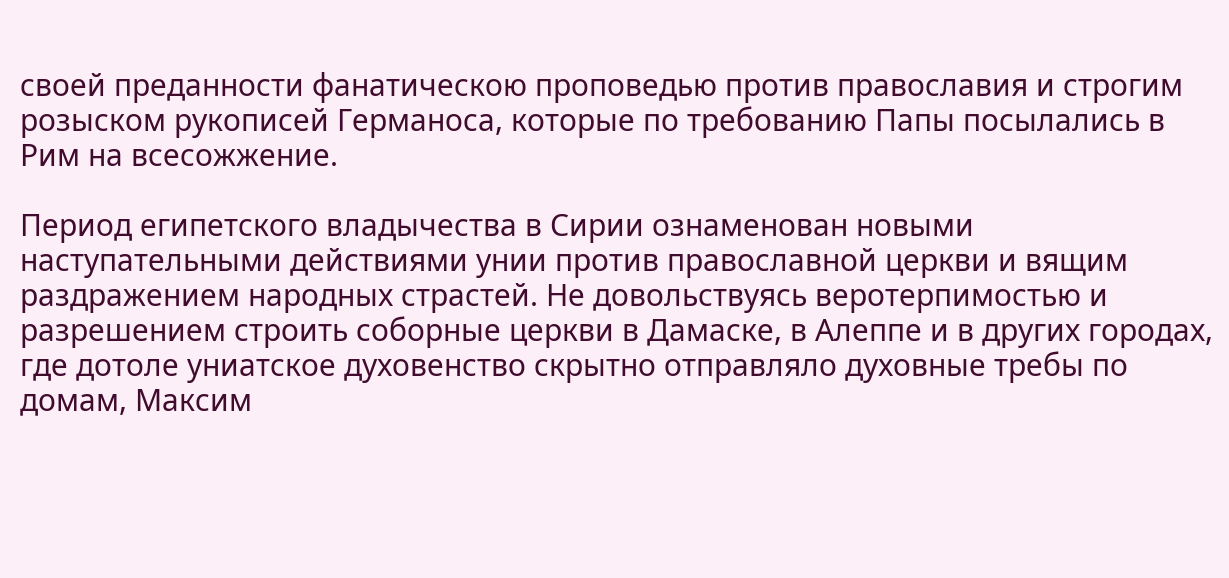своей преданности фанатическою проповедью против православия и строгим розыском рукописей Германоса, которые по требованию Папы посылались в Рим на всесожжение.

Период египетского владычества в Сирии ознаменован новыми наступательными действиями унии против православной церкви и вящим раздражением народных страстей. Не довольствуясь веротерпимостью и разрешением строить соборные церкви в Дамаске, в Алеппе и в других городах, где дотоле униатское духовенство скрытно отправляло духовные требы по домам, Максим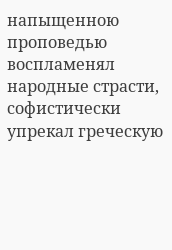напыщенною проповедью воспламенял народные страсти, софистически упрекал греческую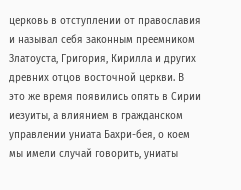церковь в отступлении от православия и называл себя законным преемником Златоуста, Григория, Кирилла и других древних отцов восточной церкви. В это же время появились опять в Сирии иезуиты, а влиянием в гражданском управлении униата Бахри-бея, о коем мы имели случай говорить, униаты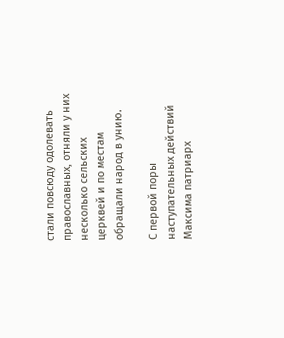стали повсюду одолевать православных, отняли у них несколько сельских церквей и по местам обращали народ в унию.

С первой поры наступательных действий Максима патриарх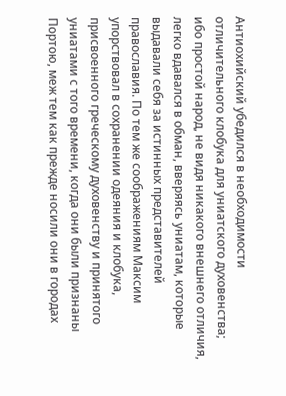Антиохийский убедился в необходимости отличительного клобука для униатского духовенства; ибо простой народ, не видя никакого внешнего отличия, легко вдавался в обман, вверяясь униатам, которые выдавали себя за истинных представителей православия. По тем же соображениям Максим упорствовал в сохранении одеяния и клобука, присвоенного греческому духовенству и принятого униатами с того времени, когда они были признаны Портою, меж тем как прежде носили они в городах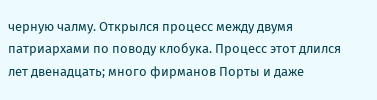черную чалму. Открылся процесс между двумя патриархами по поводу клобука. Процесс этот длился лет двенадцать; много фирманов Порты и даже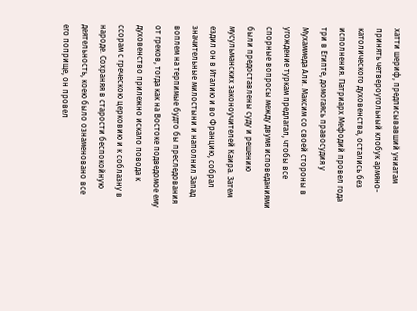хатти шериф, предписывавший униатам принять четвероугольный клобук армяно-католического духовенства, остались без исполнения. Патриарх Мефодий провел года три в Египте, домогаясь правосудия у Мухаммеда Али. Максим со своей стороны в угождение туркам предлагал, чтобы все спорные вопросы между двумя исповеданиями были предоставлены суду и решению мусульманских законоучителей Каира. Затем ездил он в Италию и во Францию, собрал значительные милостыни и наполнил Запад воплем на терпимые будто бы преследования от греков, тогда как на Востоке подведомое ему духовенство прилежно искало повода к ссорам с греческою церковию и к соблазну в народе. Сохраняя в старости беспокойную деятельность, коею было ознаменовано все его поприще, он провел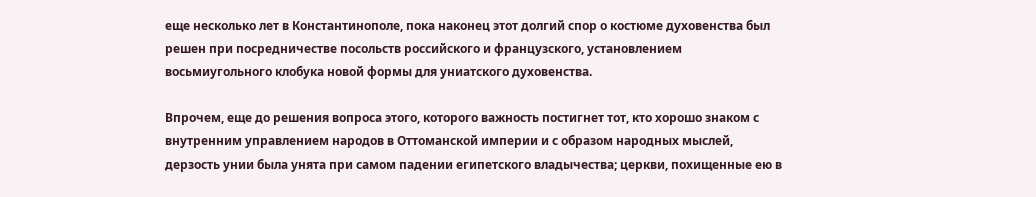еще несколько лет в Константинополе, пока наконец этот долгий спор о костюме духовенства был решен при посредничестве посольств российского и французского, установлением восьмиугольного клобука новой формы для униатского духовенства.

Впрочем, еще до решения вопроса этого, которого важность постигнет тот, кто хорошо знаком с внутренним управлением народов в Оттоманской империи и с образом народных мыслей, дерзость унии была унята при самом падении египетского владычества; церкви, похищенные ею в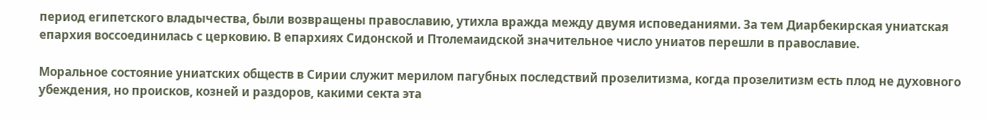период египетского владычества, были возвращены православию, утихла вражда между двумя исповеданиями. За тем Диарбекирская униатская епархия воссоединилась с церковию. В епархиях Сидонской и Птолемаидской значительное число униатов перешли в православие.

Моральное состояние униатских обществ в Сирии служит мерилом пагубных последствий прозелитизма, когда прозелитизм есть плод не духовного убеждения, но происков, козней и раздоров, какими секта эта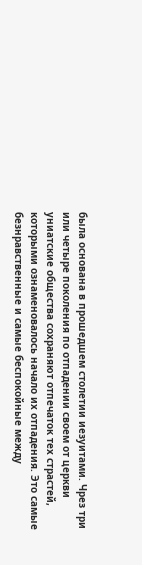была основана в прошедшем столетии иезуитами. Чрез три или четыре поколения по отпадении своем от церкви униатские общества сохраняют отпечаток тех страстей, которыми ознаменовалось начало их отпадения. Это самые безнравственные и самые беспокойные между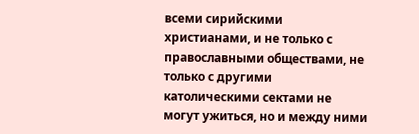всеми сирийскими христианами, и не только с православными обществами, не только с другими католическими сектами не могут ужиться, но и между ними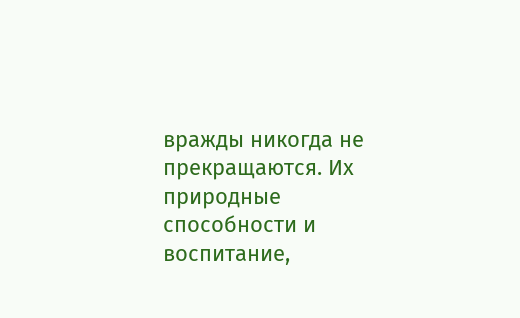вражды никогда не прекращаются. Их природные способности и воспитание,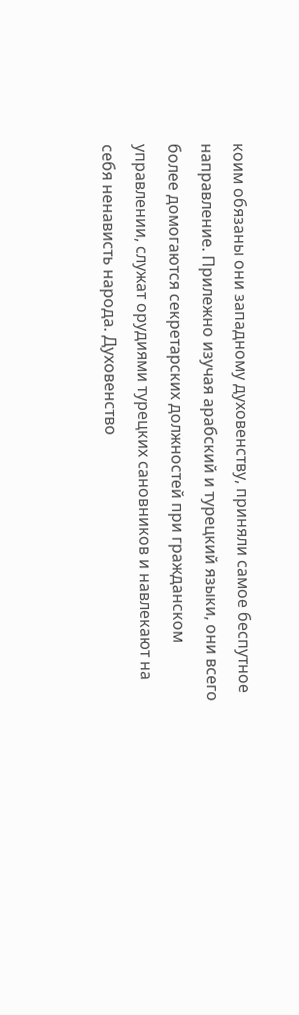коим обязаны они западному духовенству, приняли самое беспутное направление. Прилежно изучая арабский и турецкий языки, они всего более домогаются секретарских должностей при гражданском управлении, служат орудиями турецких сановников и навлекают на себя ненависть народа. Духовенство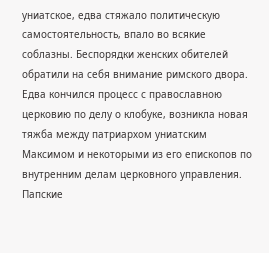униатское, едва стяжало политическую самостоятельность, впало во всякие соблазны. Беспорядки женских обителей обратили на себя внимание римского двора. Едва кончился процесс с православною церковию по делу о клобуке, возникла новая тяжба между патриархом униатским Максимом и некоторыми из его епископов по внутренним делам церковного управления. Папские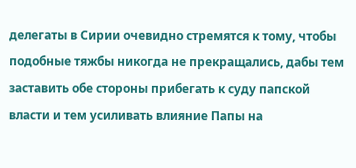делегаты в Сирии очевидно стремятся к тому, чтобы подобные тяжбы никогда не прекращались, дабы тем заставить обе стороны прибегать к суду папской власти и тем усиливать влияние Папы на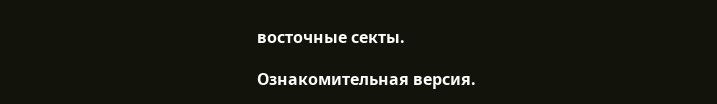восточные секты.

Ознакомительная версия.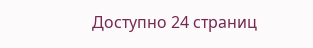Доступно 24 страниц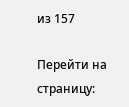из 157

Перейти на страницу: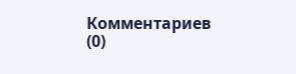Комментариев (0)